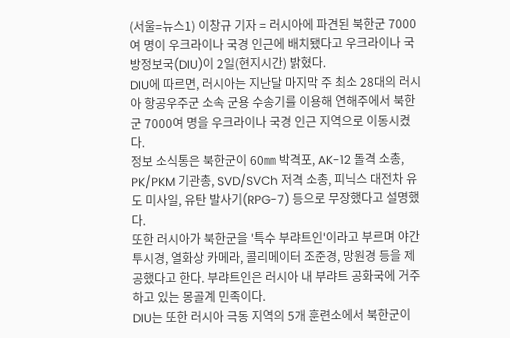(서울=뉴스1) 이창규 기자 = 러시아에 파견된 북한군 7000여 명이 우크라이나 국경 인근에 배치됐다고 우크라이나 국방정보국(DIU)이 2일(현지시간) 밝혔다.
DIU에 따르면, 러시아는 지난달 마지막 주 최소 28대의 러시아 항공우주군 소속 군용 수송기를 이용해 연해주에서 북한군 7000여 명을 우크라이나 국경 인근 지역으로 이동시켰다.
정보 소식통은 북한군이 60㎜ 박격포, AK-12 돌격 소총, PK/PKM 기관총, SVD/SVCh 저격 소총, 피닉스 대전차 유도 미사일, 유탄 발사기(RPG-7) 등으로 무장했다고 설명했다.
또한 러시아가 북한군을 '특수 부랴트인'이라고 부르며 야간 투시경, 열화상 카메라, 콜리메이터 조준경, 망원경 등을 제공했다고 한다. 부랴트인은 러시아 내 부랴트 공화국에 거주하고 있는 몽골계 민족이다.
DIU는 또한 러시아 극동 지역의 5개 훈련소에서 북한군이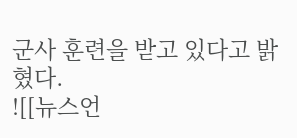군사 훈련을 받고 있다고 밝혔다.
![[뉴스언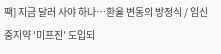팩] 지금 달러 사야 하나…환율 변동의 방정식 / 임신중지약 '미프진' 도입되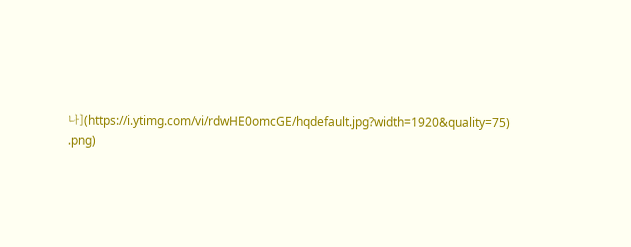나](https://i.ytimg.com/vi/rdwHE0omcGE/hqdefault.jpg?width=1920&quality=75)
.png)